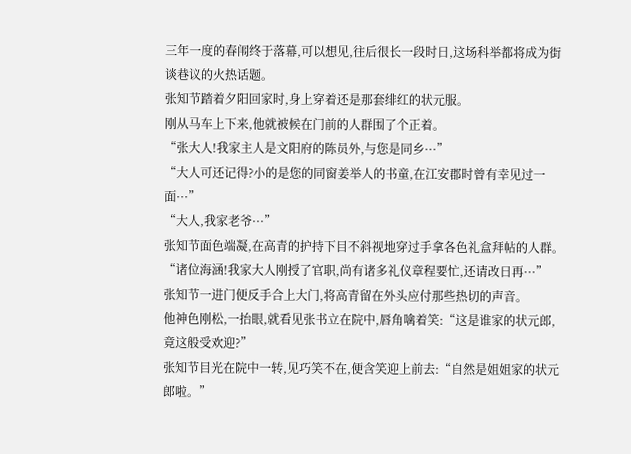三年一度的春闱终于落幕,可以想见,往后很长一段时日,这场科举都将成为街谈巷议的火热话题。
张知节踏着夕阳回家时,身上穿着还是那套绯红的状元服。
刚从马车上下来,他就被候在门前的人群围了个正着。
“张大人!我家主人是文阳府的陈员外,与您是同乡···”
“大人可还记得?小的是您的同窗姜举人的书童,在江安郡时曾有幸见过一面···”
“大人,我家老爷···”
张知节面色端凝,在高青的护持下目不斜视地穿过手拿各色礼盒拜帖的人群。
“诸位海涵!我家大人刚授了官职,尚有诸多礼仪章程要忙,还请改日再···”
张知节一进门便反手合上大门,将高青留在外头应付那些热切的声音。
他神色刚松,一抬眼,就看见张书立在院中,唇角噙着笑:“这是谁家的状元郎,竟这般受欢迎?”
张知节目光在院中一转,见巧笑不在,便含笑迎上前去:“自然是姐姐家的状元郎啦。”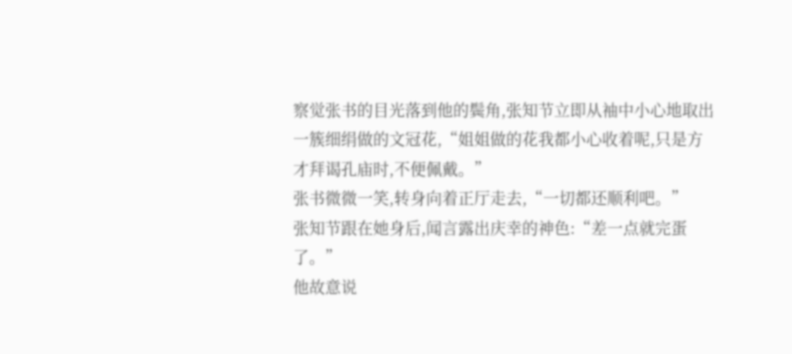察觉张书的目光落到他的鬓角,张知节立即从袖中小心地取出一簇细绢做的文冠花,“姐姐做的花我都小心收着呢,只是方才拜谒孔庙时,不便佩戴。”
张书微微一笑,转身向着正厅走去,“一切都还顺利吧。”
张知节跟在她身后,闻言露出庆幸的神色:“差一点就完蛋了。”
他故意说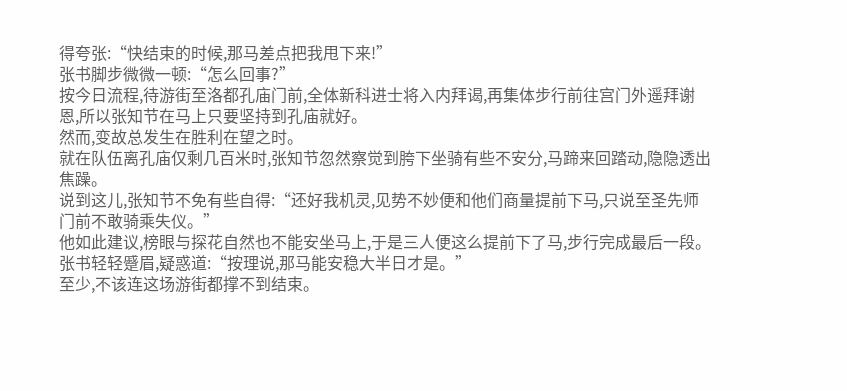得夸张:“快结束的时候,那马差点把我甩下来!”
张书脚步微微一顿:“怎么回事?”
按今日流程,待游街至洛都孔庙门前,全体新科进士将入内拜谒,再集体步行前往宫门外遥拜谢恩,所以张知节在马上只要坚持到孔庙就好。
然而,变故总发生在胜利在望之时。
就在队伍离孔庙仅剩几百米时,张知节忽然察觉到胯下坐骑有些不安分,马蹄来回踏动,隐隐透出焦躁。
说到这儿,张知节不免有些自得:“还好我机灵,见势不妙便和他们商量提前下马,只说至圣先师门前不敢骑乘失仪。”
他如此建议,榜眼与探花自然也不能安坐马上,于是三人便这么提前下了马,步行完成最后一段。
张书轻轻蹙眉,疑惑道:“按理说,那马能安稳大半日才是。”
至少,不该连这场游街都撑不到结束。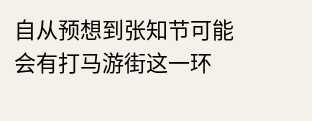自从预想到张知节可能会有打马游街这一环